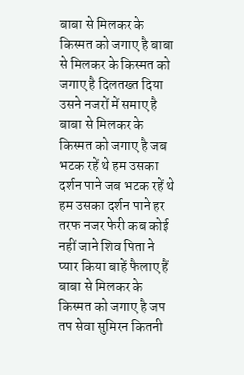बाबा से मिलकर के किस्मत को जगाए है बाबा से मिलकर के किस्मत को जगाए है दिलतख्त दिया उसने नजरों में समाए है बाबा से मिलकर के किस्मत को जगाए है जब भटक रहें थे हम उसका दर्शन पाने जब भटक रहें थे हम उसका दर्शन पाने हर तरफ नजर फेरी कब कोई नहीं जाने शिव पिता ने प्यार किया बाहें फैलाए हैं बाबा से मिलकर के किस्मत को जगाए है जप तप सेवा सुमिरन कितनी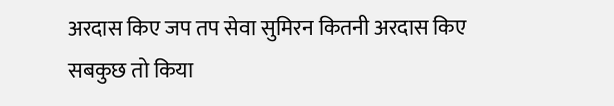अरदास किए जप तप सेवा सुमिरन कितनी अरदास किए सबकुछ तो किया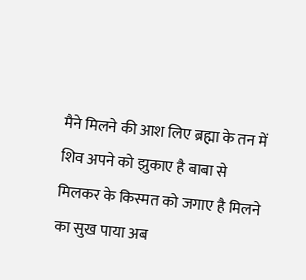मैने मिलने की आश लिए ब्रह्मा के तन में शिव अपने को झुकाए है बाबा से मिलकर के किस्मत को जगाए है मिलने का सुख पाया अब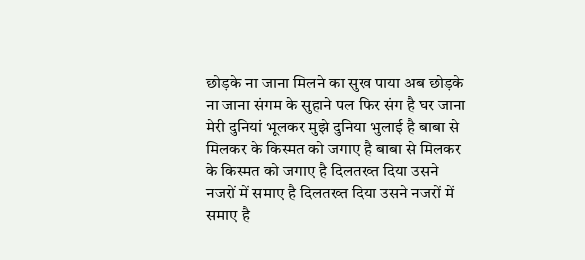छोड़के ना जाना मिलने का सुख पाया अब छोड़के ना जाना संगम के सुहाने पल फिर संग है घर जाना मेरी दुनियां भूलकर मुझे दुनिया भुलाई है बाबा से मिलकर के किस्मत को जगाए है बाबा से मिलकर के किस्मत को जगाए है दिलतख्त दिया उसने नजरों में समाए है दिलतख्त दिया उसने नजरों में समाए है